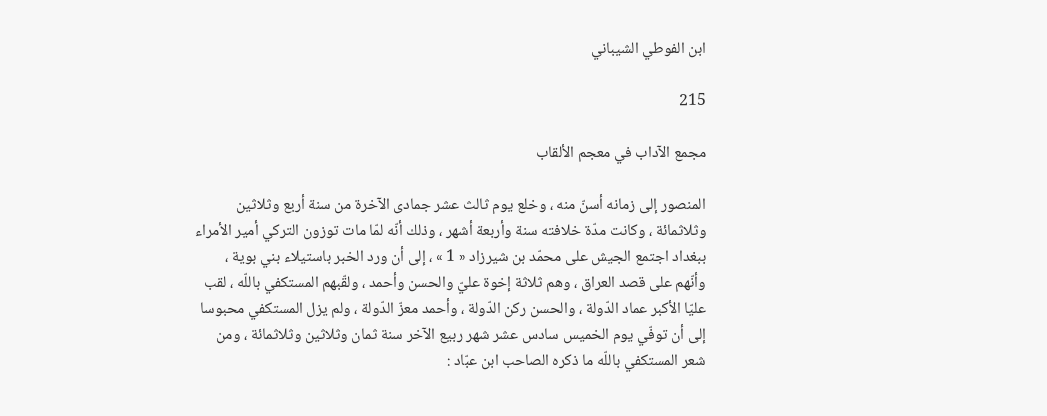ابن الفوطي الشيباني

215

مجمع الآداب في معجم الألقاب

المنصور إلى زمانه أسنّ منه ، وخلع يوم ثالث عشر جمادى الآخرة من سنة أربع وثلاثين وثلاثمائة ، وكانت مدّة خلافته سنة وأربعة أشهر ، وذلك أنّه لمّا مات توزون التركي أمير الأمراء ببغداد اجتمع الجيش على محمّد بن شيرزاد « 1 » ، إلى أن ورد الخبر باستيلاء بني بوية ، وأنّهم على قصد العراق ، وهم ثلاثة إخوة عليّ والحسن وأحمد ، ولقّبهم المستكفي باللّه ، لقب عليّا الأكبر عماد الدّولة ، والحسن ركن الدّولة ، وأحمد معزّ الدّولة ، ولم يزل المستكفي محبوسا إلى أن توفّي يوم الخميس سادس عشر شهر ربيع الآخر سنة ثمان وثلاثين وثلاثمائة ، ومن شعر المستكفي باللّه ما ذكره الصاحب ابن عبّاد :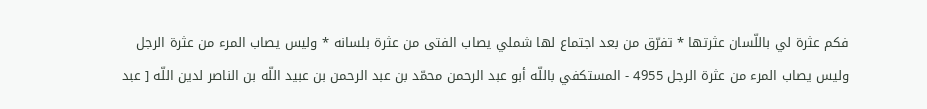فكم عثرة لي باللّسان عثرتها * تفرّق من بعد اجتماع لها شملي يصاب الفتى من عثرة بلسانه * وليس يصاب المرء من عثرة الرجل وليس يصاب المرء من عثرة الرجل 4955 - المستكفي باللّه أبو عبد الرحمن محمّد بن عبد الرحمن بن عبيد اللّه بن الناصر لدين اللّه [ عبد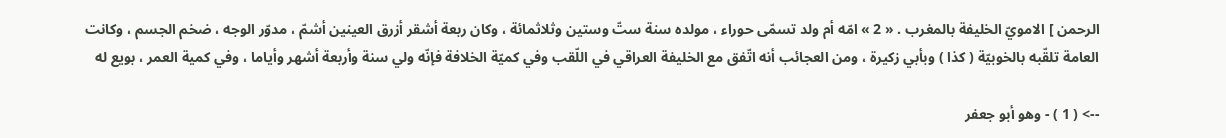الرحمن ] الامويّ الخليفة بالمغرب . « 2 » امّه أم ولد تسمّى حوراء ، مولده سنة ستّ وستين وثلاثمائة ، وكان ربعة أشقر أزرق العينين أشمّ ، مدوّر الوجه ، ضخم الجسم ، وكانت العامة تلقّبه بالخوبيّة ( كذا ) وبأبي زكيرة ، ومن العجائب أنه اتّفق مع الخليفة العراقي في اللّقب وفي كميّة الخلافة فإنّه ولي سنة وأربعة أشهر وأياما ، وفي كمية العمر ، بويع له

--> ( 1 ) - وهو أبو جعفر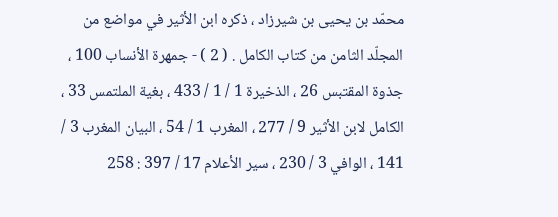محمّد بن يحيى بن شيرزاد ، ذكره ابن الأثير في مواضع من المجلّد الثامن من كتاب الكامل . ( 2 ) - جمهرة الأنساب 100 ، جذوة المقتبس 26 ، الذخيرة 1 / 1 / 433 ، بغية الملتمس 33 ، الكامل لابن الأثير 9 / 277 ، المغرب 1 / 54 ، البيان المغرب 3 / 141 ، الوافي 3 / 230 ، سير الأعلام 17 / 397 : 258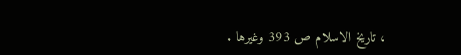، تاريخ الاسلام ص 393 وغيرها .